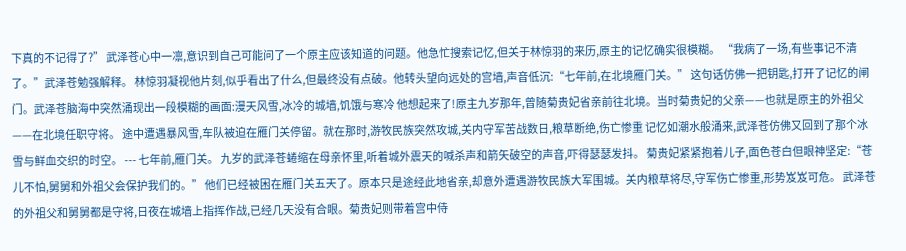下真的不记得了?” 武泽苍心中一凛,意识到自己可能问了一个原主应该知道的问题。他急忙搜索记忆,但关于林惊羽的来历,原主的记忆确实很模糊。 “我病了一场,有些事记不清了。”武泽苍勉强解释。 林惊羽凝视他片刻,似乎看出了什么,但最终没有点破。他转头望向远处的宫墙,声音低沉:“七年前,在北境雁门关。” 这句话仿佛一把钥匙,打开了记忆的闸门。武泽苍脑海中突然涌现出一段模糊的画面:漫天风雪,冰冷的城墙,饥饿与寒冷 他想起来了!原主九岁那年,曾随菊贵妃省亲前往北境。当时菊贵妃的父亲——也就是原主的外祖父——在北境任职守将。 途中遭遇暴风雪,车队被迫在雁门关停留。就在那时,游牧民族突然攻城,关内守军苦战数日,粮草断绝,伤亡惨重 记忆如潮水般涌来,武泽苍仿佛又回到了那个冰雪与鲜血交织的时空。 --- 七年前,雁门关。 九岁的武泽苍蜷缩在母亲怀里,听着城外震天的喊杀声和箭矢破空的声音,吓得瑟瑟发抖。 菊贵妃紧紧抱着儿子,面色苍白但眼神坚定:“苍儿不怕,舅舅和外祖父会保护我们的。” 他们已经被困在雁门关五天了。原本只是途经此地省亲,却意外遭遇游牧民族大军围城。关内粮草将尽,守军伤亡惨重,形势岌岌可危。 武泽苍的外祖父和舅舅都是守将,日夜在城墙上指挥作战,已经几天没有合眼。菊贵妃则带着宫中侍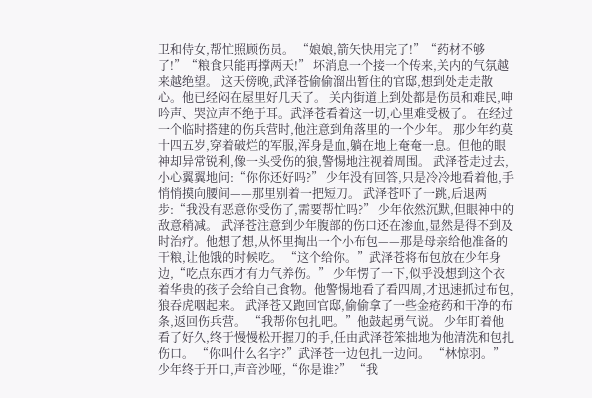卫和侍女,帮忙照顾伤员。 “娘娘,箭矢快用完了!”“药材不够了!”“粮食只能再撑两天!” 坏消息一个接一个传来,关内的气氛越来越绝望。 这天傍晚,武泽苍偷偷溜出暂住的官邸,想到处走走散心。他已经闷在屋里好几天了。 关内街道上到处都是伤员和难民,呻吟声、哭泣声不绝于耳。武泽苍看着这一切,心里难受极了。 在经过一个临时搭建的伤兵营时,他注意到角落里的一个少年。 那少年约莫十四五岁,穿着破烂的军服,浑身是血,躺在地上奄奄一息。但他的眼神却异常锐利,像一头受伤的狼,警惕地注视着周围。 武泽苍走过去,小心翼翼地问:“你你还好吗?” 少年没有回答,只是冷冷地看着他,手悄悄摸向腰间——那里别着一把短刀。 武泽苍吓了一跳,后退两步:“我没有恶意你受伤了,需要帮忙吗?” 少年依然沉默,但眼神中的敌意稍减。 武泽苍注意到少年腹部的伤口还在渗血,显然是得不到及时治疗。他想了想,从怀里掏出一个小布包——那是母亲给他准备的干粮,让他饿的时候吃。 “这个给你。”武泽苍将布包放在少年身边,“吃点东西才有力气养伤。” 少年愣了一下,似乎没想到这个衣着华贵的孩子会给自己食物。他警惕地看了看四周,才迅速抓过布包,狼吞虎咽起来。 武泽苍又跑回官邸,偷偷拿了一些金疮药和干净的布条,返回伤兵营。 “我帮你包扎吧。”他鼓起勇气说。 少年盯着他看了好久,终于慢慢松开握刀的手,任由武泽苍笨拙地为他清洗和包扎伤口。 “你叫什么名字?”武泽苍一边包扎一边问。 “林惊羽。”少年终于开口,声音沙哑,“你是谁?” “我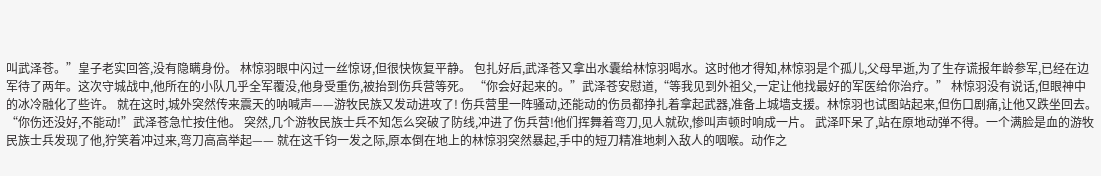叫武泽苍。”皇子老实回答,没有隐瞒身份。 林惊羽眼中闪过一丝惊讶,但很快恢复平静。 包扎好后,武泽苍又拿出水囊给林惊羽喝水。这时他才得知,林惊羽是个孤儿,父母早逝,为了生存谎报年龄参军,已经在边军待了两年。这次守城战中,他所在的小队几乎全军覆没,他身受重伤,被抬到伤兵营等死。 “你会好起来的。”武泽苍安慰道,“等我见到外祖父,一定让他找最好的军医给你治疗。” 林惊羽没有说话,但眼神中的冰冷融化了些许。 就在这时,城外突然传来震天的呐喊声——游牧民族又发动进攻了! 伤兵营里一阵骚动,还能动的伤员都挣扎着拿起武器,准备上城墙支援。林惊羽也试图站起来,但伤口剧痛,让他又跌坐回去。 “你伤还没好,不能动!”武泽苍急忙按住他。 突然,几个游牧民族士兵不知怎么突破了防线,冲进了伤兵营!他们挥舞着弯刀,见人就砍,惨叫声顿时响成一片。 武泽吓呆了,站在原地动弹不得。一个满脸是血的游牧民族士兵发现了他,狞笑着冲过来,弯刀高高举起—— 就在这千钧一发之际,原本倒在地上的林惊羽突然暴起,手中的短刀精准地刺入敌人的咽喉。动作之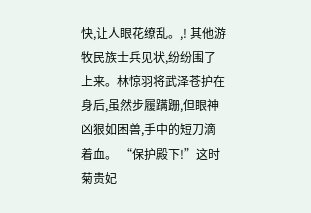快,让人眼花缭乱。,! 其他游牧民族士兵见状,纷纷围了上来。林惊羽将武泽苍护在身后,虽然步履蹒跚,但眼神凶狠如困兽,手中的短刀滴着血。 “保护殿下!”这时菊贵妃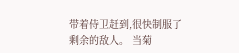带着侍卫赶到,很快制服了剩余的敌人。 当菊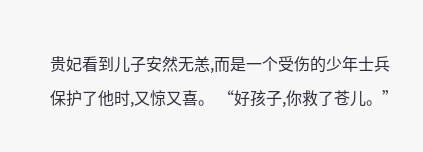贵妃看到儿子安然无恙,而是一个受伤的少年士兵保护了他时,又惊又喜。 “好孩子,你救了苍儿。”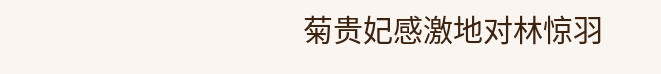菊贵妃感激地对林惊羽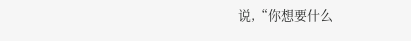说,“你想要什么